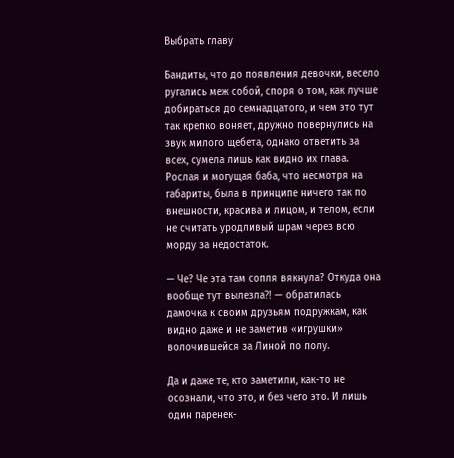Выбрать главу

Бандиты, что до появления девочки, весело ругались меж собой, споря о том, как лучше добираться до семнадцатого, и чем это тут так крепко воняет, дружно повернулись на звук милого щебета, однако ответить за всех, сумела лишь как видно их глава. Рослая и могущая баба, что несмотря на габариты, была в принципе ничего так по внешности, красива и лицом, и телом, если не считать уродливый шрам через всю морду за недостаток.

— Че? Че эта там сопля вякнула? Откуда она вообще тут вылезла⁈ — обратилась дамочка к своим друзьям подружкам, как видно даже и не заметив «игрушки» волочившейся за Линой по полу.

Да и даже те, кто заметили, как-то не осознали, что это, и без чего это. И лишь один паренек-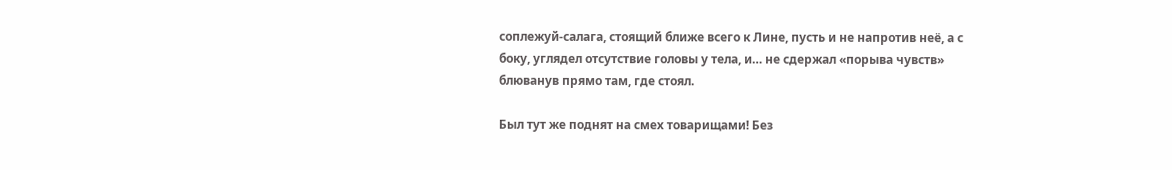соплежуй-салага, стоящий ближе всего к Лине, пусть и не напротив неё, а с боку, углядел отсутствие головы у тела, и… не сдержал «порыва чувств» блюванув прямо там, где стоял.

Был тут же поднят на смех товарищами! Без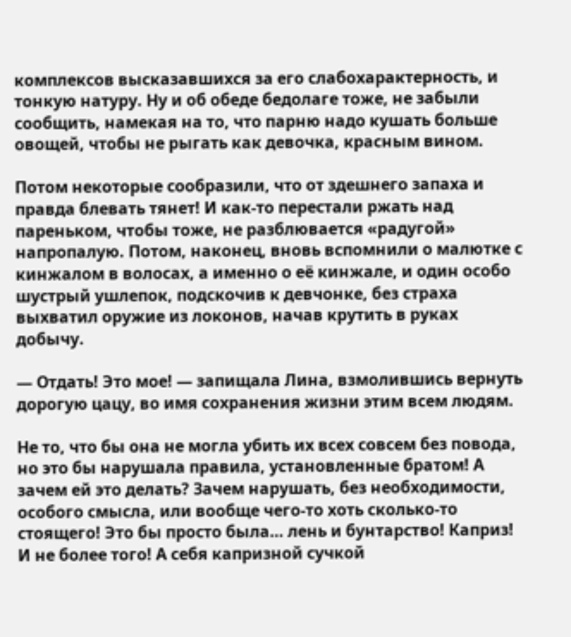комплексов высказавшихся за его слабохарактерность, и тонкую натуру. Ну и об обеде бедолаге тоже, не забыли сообщить, намекая на то, что парню надо кушать больше овощей, чтобы не рыгать как девочка, красным вином.

Потом некоторые сообразили, что от здешнего запаха и правда блевать тянет! И как-то перестали ржать над пареньком, чтобы тоже, не разблювается «радугой» напропалую. Потом, наконец, вновь вспомнили о малютке с кинжалом в волосах, а именно о её кинжале, и один особо шустрый ушлепок, подскочив к девчонке, без страха выхватил оружие из локонов, начав крутить в руках добычу.

— Отдать! Это мое! — запищала Лина, взмолившись вернуть дорогую цацу, во имя сохранения жизни этим всем людям.

Не то, что бы она не могла убить их всех совсем без повода, но это бы нарушала правила, установленные братом! А зачем ей это делать? Зачем нарушать, без необходимости, особого смысла, или вообще чего-то хоть сколько-то стоящего! Это бы просто была… лень и бунтарство! Каприз! И не более того! А себя капризной сучкой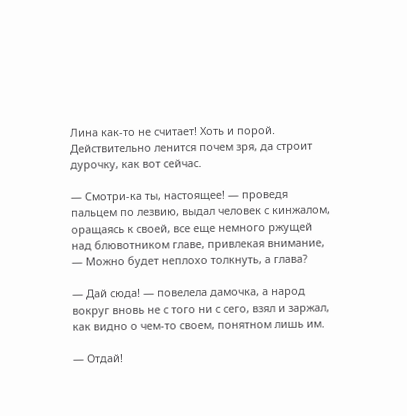Лина как-то не считает! Хоть и порой. Действительно ленится почем зря, да строит дурочку, как вот сейчас.

— Смотри-ка ты, настоящее! — проведя пальцем по лезвию, выдал человек с кинжалом, оращаясь к своей, все еще немного ржущей над блювотником главе, привлекая внимание, — Можно будет неплохо толкнуть, а глава?

— Дай сюда! — повелела дамочка, а народ вокруг вновь не с того ни с сего, взял и заржал, как видно о чем-то своем, понятном лишь им.

— Отдай!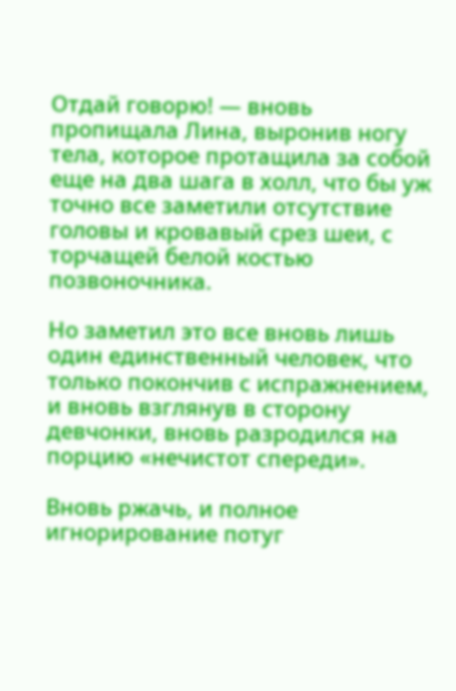Отдай говорю! — вновь пропищала Лина, выронив ногу тела, которое протащила за собой еще на два шага в холл, что бы уж точно все заметили отсутствие головы и кровавый срез шеи, с торчащей белой костью позвоночника.

Но заметил это все вновь лишь один единственный человек, что только покончив с испражнением, и вновь взглянув в сторону девчонки, вновь разродился на порцию «нечистот спереди».

Вновь ржачь, и полное игнорирование потуг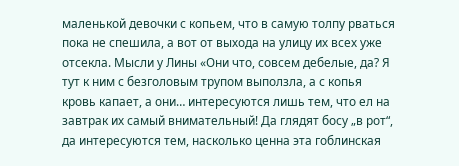маленькой девочки с копьем, что в самую толпу рваться пока не спешила, а вот от выхода на улицу их всех уже отсекла. Мысли у Лины «Они что, совсем дебелые, да? Я тут к ним с безголовым трупом выползла, а с копья кровь капает, а они… интересуются лишь тем, что ел на завтрак их самый внимательный! Да глядят босу „в рот“, да интересуются тем, насколько ценна эта гоблинская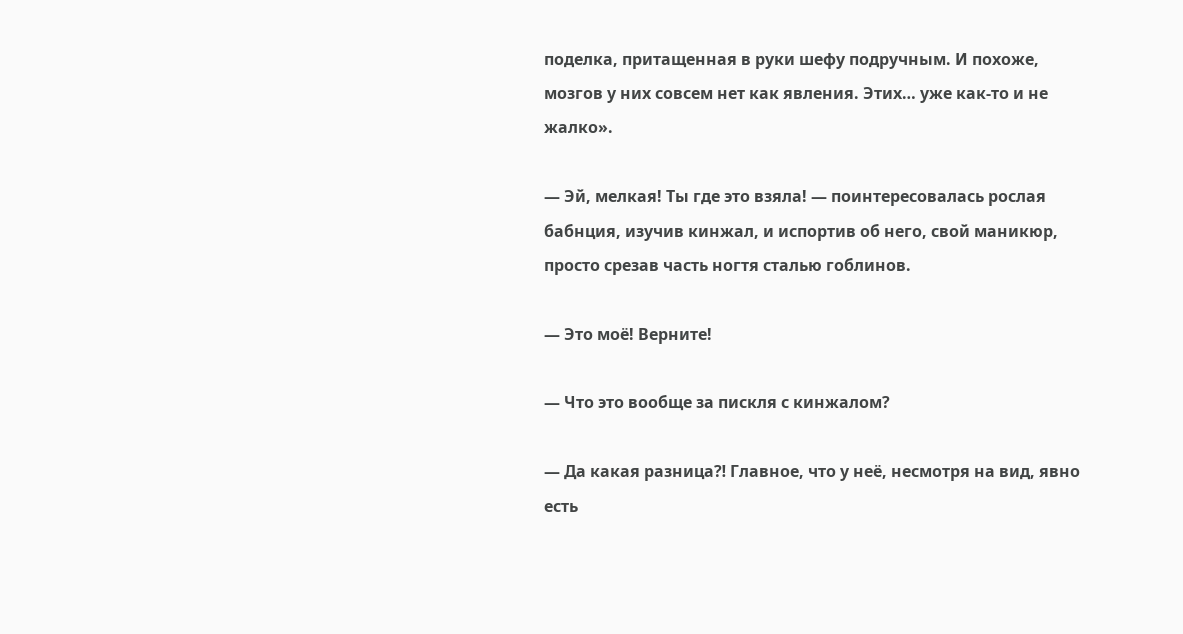поделка, притащенная в руки шефу подручным. И похоже, мозгов у них совсем нет как явления. Этих… уже как-то и не жалко».

— Эй, мелкая! Ты где это взяла! — поинтересовалась рослая бабнция, изучив кинжал, и испортив об него, свой маникюр, просто срезав часть ногтя сталью гоблинов.

— Это моё! Верните!

— Что это вообще за пискля с кинжалом?

— Да какая разница⁈ Главное, что у неё, несмотря на вид, явно есть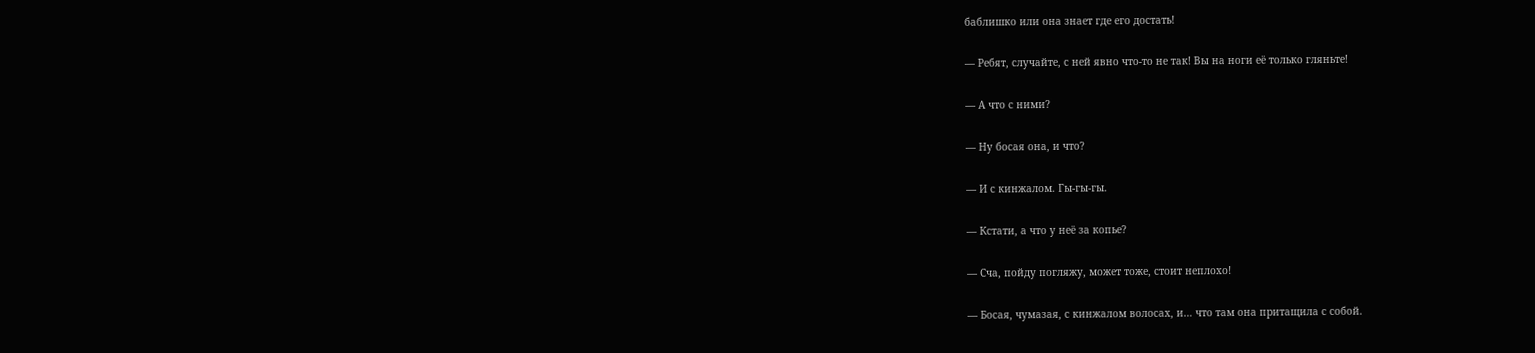баблишко или она знает где его достать!

— Ребят, случайте, с ней явно что-то не так! Вы на ноги её только гляньте!

— А что с ними?

— Ну босая она, и что?

— И с кинжалом. Гы-гы-гы.

— Кстати, а что у неё за копье?

— Сча, пойду погляжу, может тоже, стоит неплохо!

— Босая, чумазая, с кинжалом волосах, и… что там она притащила с собой.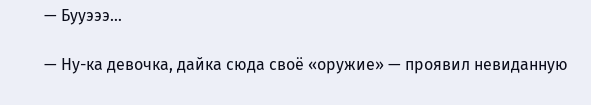— Бууэээ…

— Ну-ка девочка, дайка сюда своё «оружие» — проявил невиданную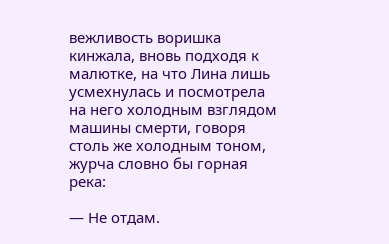вежливость воришка кинжала, вновь подходя к малютке, на что Лина лишь усмехнулась и посмотрела на него холодным взглядом машины смерти, говоря столь же холодным тоном, журча словно бы горная река:

— Не отдам.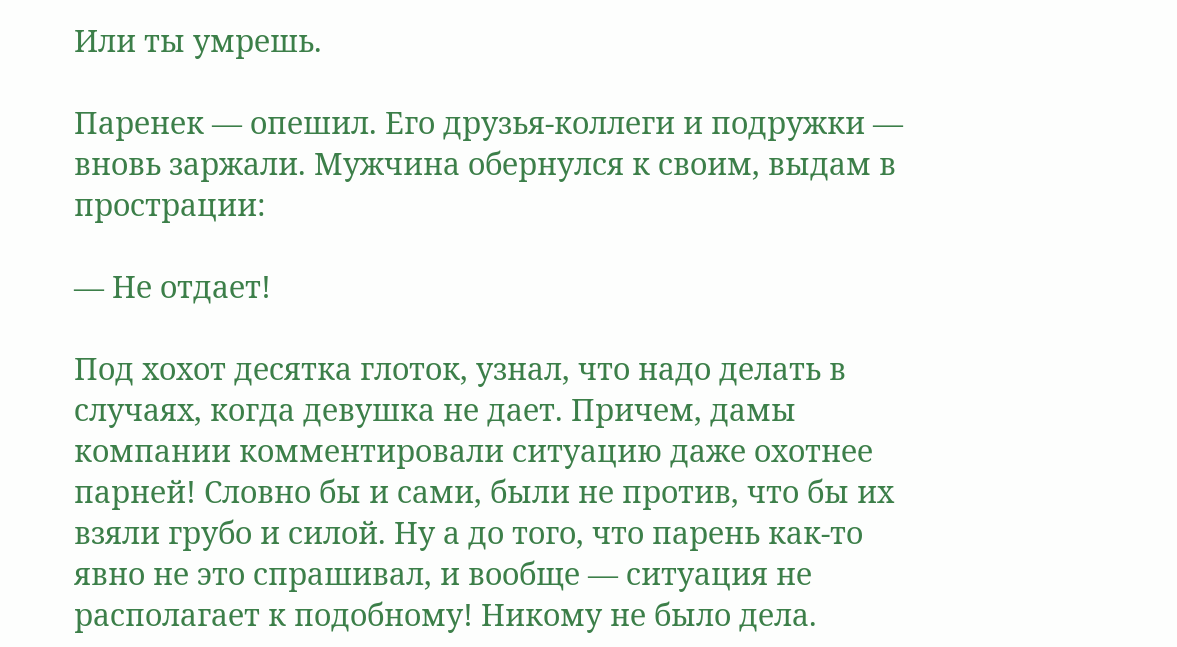Или ты умрешь.

Паренек — опешил. Его друзья-коллеги и подружки — вновь заржали. Мужчина обернулся к своим, выдам в прострации:

— Не отдает!

Под хохот десятка глоток, узнал, что надо делать в случаях, когда девушка не дает. Причем, дамы компании комментировали ситуацию даже охотнее парней! Словно бы и сами, были не против, что бы их взяли грубо и силой. Ну а до того, что парень как-то явно не это спрашивал, и вообще — ситуация не располагает к подобному! Никому не было дела.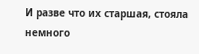И разве что их старшая, стояла немного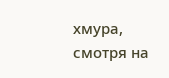хмура, смотря на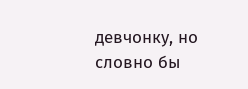девчонку, но словно бы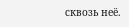сквозь неё.